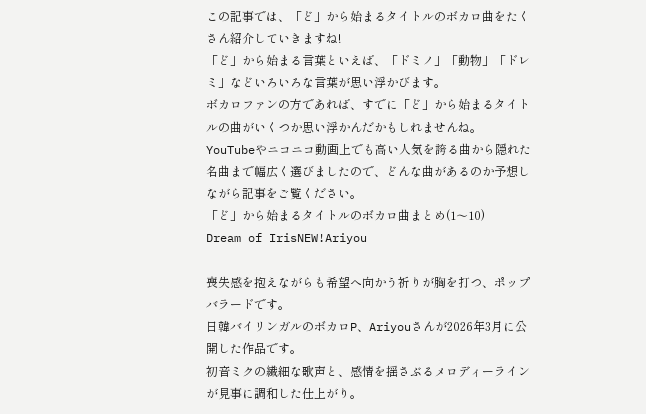この記事では、「ど」から始まるタイトルのボカロ曲をたくさん紹介していきますね!
「ど」から始まる言葉といえば、「ドミノ」「動物」「ドレミ」などいろいろな言葉が思い浮かびます。
ボカロファンの方であれば、すでに「ど」から始まるタイトルの曲がいくつか思い浮かんだかもしれませんね。
YouTubeやニコニコ動画上でも高い人気を誇る曲から隠れた名曲まで幅広く選びましたので、どんな曲があるのか予想しながら記事をご覧ください。
「ど」から始まるタイトルのボカロ曲まとめ(1〜10)
Dream of IrisNEW!Ariyou

喪失感を抱えながらも希望へ向かう祈りが胸を打つ、ポップバラードです。
日韓バイリンガルのボカロP、Ariyouさんが2026年3月に公開した作品です。
初音ミクの繊細な歌声と、感情を揺さぶるメロディーラインが見事に調和した仕上がり。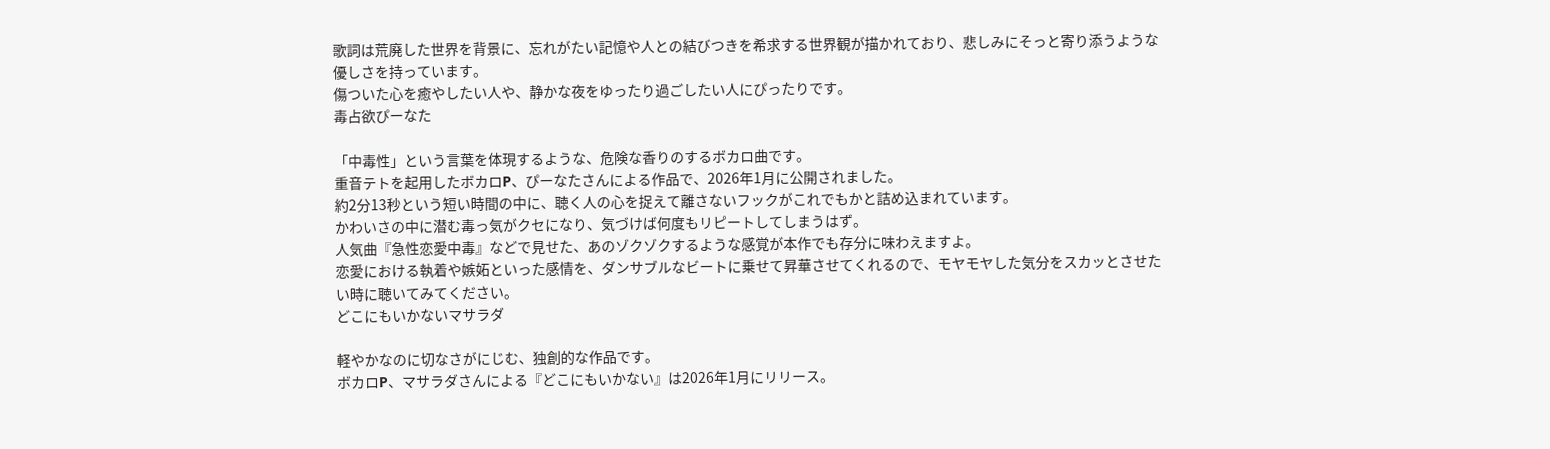歌詞は荒廃した世界を背景に、忘れがたい記憶や人との結びつきを希求する世界観が描かれており、悲しみにそっと寄り添うような優しさを持っています。
傷ついた心を癒やしたい人や、静かな夜をゆったり過ごしたい人にぴったりです。
毒占欲ぴーなた

「中毒性」という言葉を体現するような、危険な香りのするボカロ曲です。
重音テトを起用したボカロP、ぴーなたさんによる作品で、2026年1月に公開されました。
約2分13秒という短い時間の中に、聴く人の心を捉えて離さないフックがこれでもかと詰め込まれています。
かわいさの中に潜む毒っ気がクセになり、気づけば何度もリピートしてしまうはず。
人気曲『急性恋愛中毒』などで見せた、あのゾクゾクするような感覚が本作でも存分に味わえますよ。
恋愛における執着や嫉妬といった感情を、ダンサブルなビートに乗せて昇華させてくれるので、モヤモヤした気分をスカッとさせたい時に聴いてみてください。
どこにもいかないマサラダ

軽やかなのに切なさがにじむ、独創的な作品です。
ボカロP、マサラダさんによる『どこにもいかない』は2026年1月にリリース。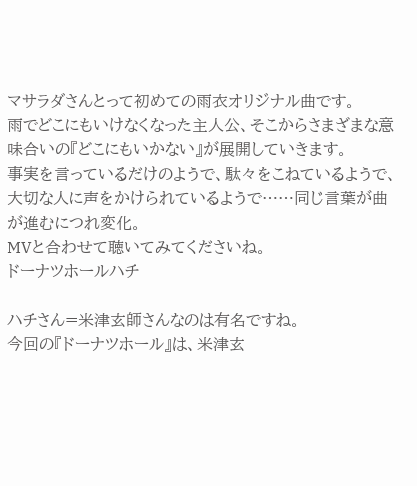マサラダさんとって初めての雨衣オリジナル曲です。
雨でどこにもいけなくなった主人公、そこからさまざまな意味合いの『どこにもいかない』が展開していきます。
事実を言っているだけのようで、駄々をこねているようで、大切な人に声をかけられているようで……同じ言葉が曲が進むにつれ変化。
MVと合わせて聴いてみてくださいね。
ドーナツホールハチ

ハチさん=米津玄師さんなのは有名ですね。
今回の『ドーナツホール』は、米津玄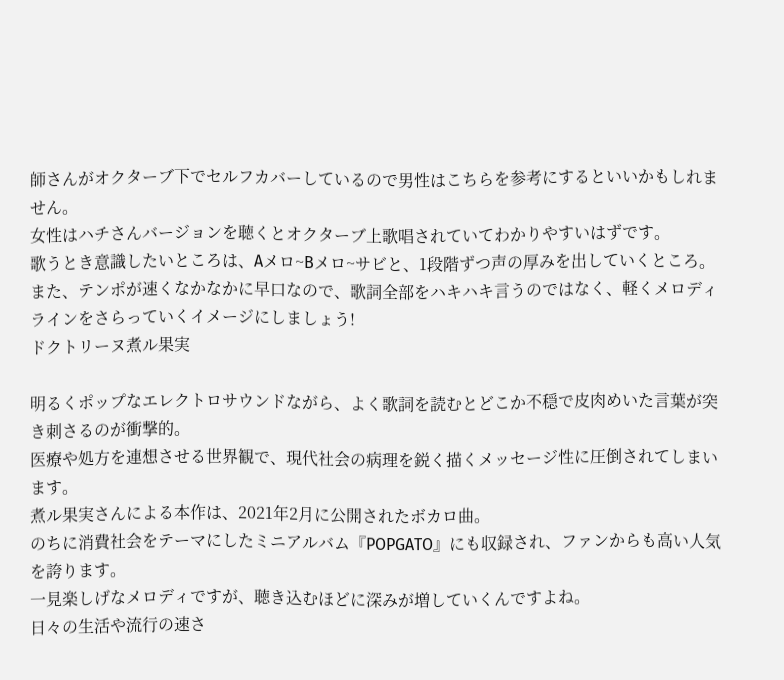師さんがオクターブ下でセルフカバーしているので男性はこちらを参考にするといいかもしれません。
女性はハチさんバージョンを聴くとオクターブ上歌唱されていてわかりやすいはずです。
歌うとき意識したいところは、Aメロ~Bメロ~サビと、1段階ずつ声の厚みを出していくところ。
また、テンポが速くなかなかに早口なので、歌詞全部をハキハキ言うのではなく、軽くメロディラインをさらっていくイメージにしましょう!
ドクトリーヌ煮ル果実

明るくポップなエレクトロサウンドながら、よく歌詞を読むとどこか不穏で皮肉めいた言葉が突き刺さるのが衝撃的。
医療や処方を連想させる世界観で、現代社会の病理を鋭く描くメッセージ性に圧倒されてしまいます。
煮ル果実さんによる本作は、2021年2月に公開されたボカロ曲。
のちに消費社会をテーマにしたミニアルバム『POPGATO』にも収録され、ファンからも高い人気を誇ります。
一見楽しげなメロディですが、聴き込むほどに深みが増していくんですよね。
日々の生活や流行の速さ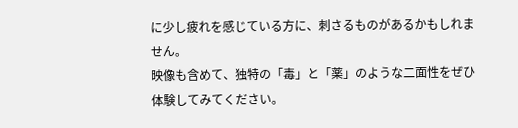に少し疲れを感じている方に、刺さるものがあるかもしれません。
映像も含めて、独特の「毒」と「薬」のような二面性をぜひ体験してみてください。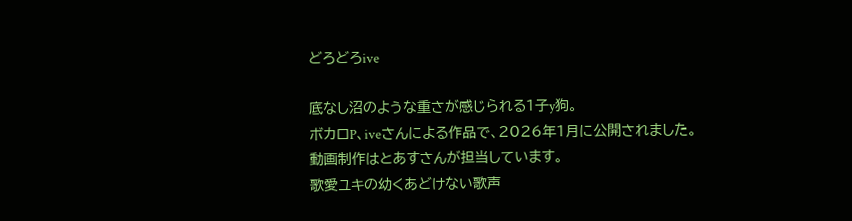どろどろive

底なし沼のような重さが感じられる1子y狗。
ボカロP、iveさんによる作品で、2026年1月に公開されました。
動画制作はとあすさんが担当しています。
歌愛ユキの幼くあどけない歌声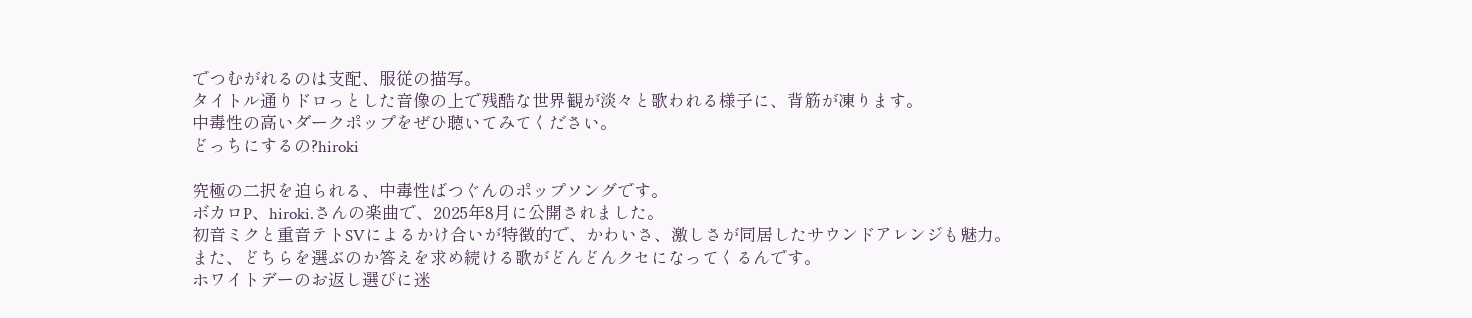でつむがれるのは支配、服従の描写。
タイトル通りドロっとした音像の上で残酷な世界観が淡々と歌われる様子に、背筋が凍ります。
中毒性の高いダークポップをぜひ聴いてみてください。
どっちにするの?hiroki

究極の二択を迫られる、中毒性ばつぐんのポップソングです。
ボカロP、hiroki.さんの楽曲で、2025年8月に公開されました。
初音ミクと重音テトSVによるかけ合いが特徴的で、かわいさ、激しさが同居したサウンドアレンジも魅力。
また、どちらを選ぶのか答えを求め続ける歌がどんどんクセになってくるんです。
ホワイトデーのお返し選びに迷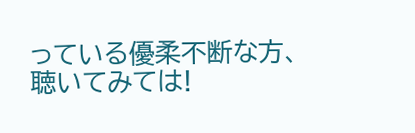っている優柔不断な方、聴いてみては!